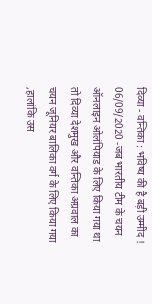दिव्या - वन्तिका : भविष्य की है बड़ी उम्मीद !
06/09/2020 -जब भारतीय टीम के चयन ऑनलाइन ओलंपियाड के लिए किया गया था तो दिव्या देशमुख और वन्तिका अग्रवाल का चयन जूनियर बालिका वर्ग के लिए किया गया ,हालांकि उस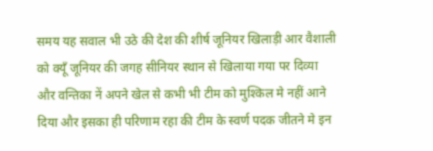समय यह सवाल भी उठे की देश की शीर्ष जूनियर खिलाड़ी आर वैशाली को क्यूँ जूनियर की जगह सीनियर स्थान से खिलाया गया पर दिव्या और वन्तिका नें अपने खेल से कभी भी टीम को मुश्किल मे नहीं आने दिया और इसका ही परिणाम रहा की टीम के स्वर्ण पदक जीतने मे इन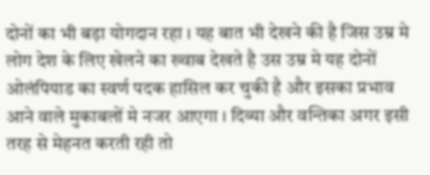दोनों का भी बड़ा योगदान रहा । यह बात भी देखने की है जिस उम्र मे लोग देश के लिए खेलने का ख्वाब देखते है उस उम्र मे यह दोनों ओलंपियाड का स्वर्ण पदक हासिल कर चुकी है और इसका प्रभाव आने वाले मुकाबलों मे नजर आएगा । दिव्या और वन्तिका अगर इसी तरह से मेहनत करती रही तो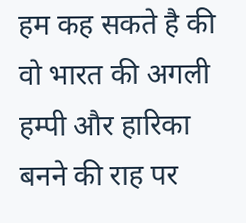हम कह सकते है की वो भारत की अगली हम्पी और हारिका बनने की राह पर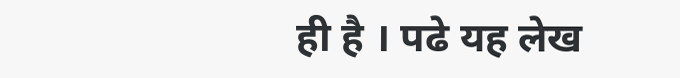ही है । पढे यह लेख